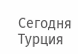Сегодня Турция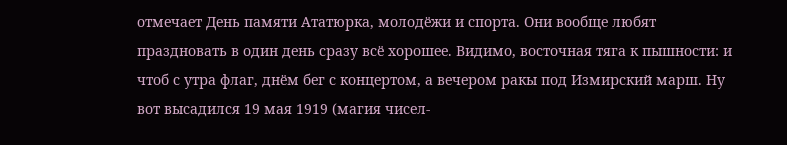отмечает День памяти Ататюрка, молодёжи и спорта. Они вообще любят праздновать в один день сразу всё хорошее. Видимо, восточная тяга к пышности: и чтоб с утра флаг, днём бег с концертом, а вечером ракы под Измирский марш. Ну вот высадился 19 мая 1919 (магия чисел-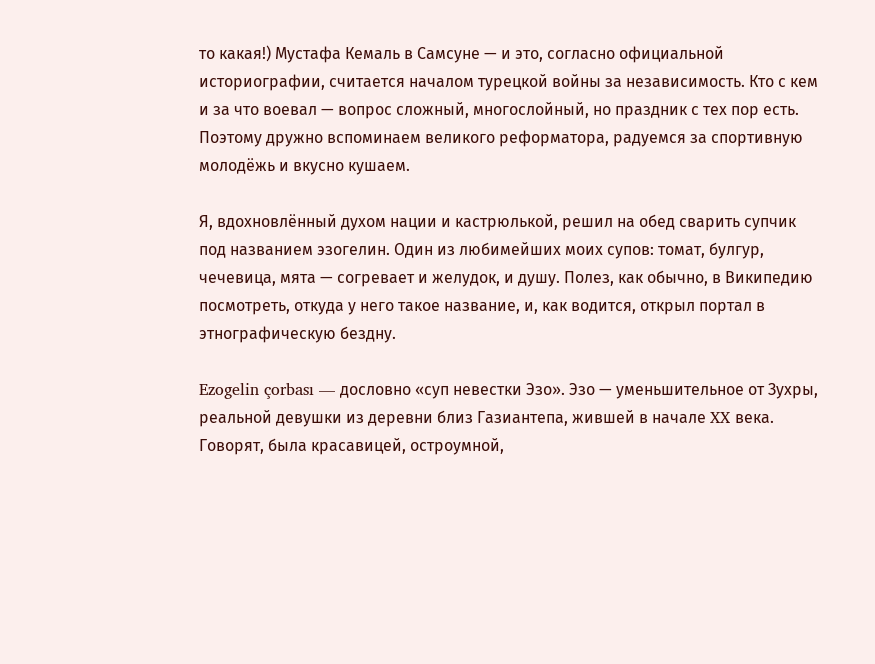то какая!) Мустафа Кемаль в Самсуне — и это, согласно официальной историографии, считается началом турецкой войны за независимость. Кто с кем и за что воевал — вопрос сложный, многослойный, но праздник с тех пор есть. Поэтому дружно вспоминаем великого реформатора, радуемся за спортивную молодёжь и вкусно кушаем.

Я, вдохновлённый духом нации и кастрюлькой, решил на обед сварить супчик под названием эзогелин. Один из любимейших моих супов: томат, булгур, чечевица, мята — согревает и желудок, и душу. Полез, как обычно, в Википедию посмотреть, откуда у него такое название, и, как водится, открыл портал в этнографическую бездну.

Ezogelin çorbası — дословно «суп невестки Эзо». Эзо — уменьшительное от Зухры, реальной девушки из деревни близ Газиантепа, жившей в начале XX века. Говорят, была красавицей, остроумной,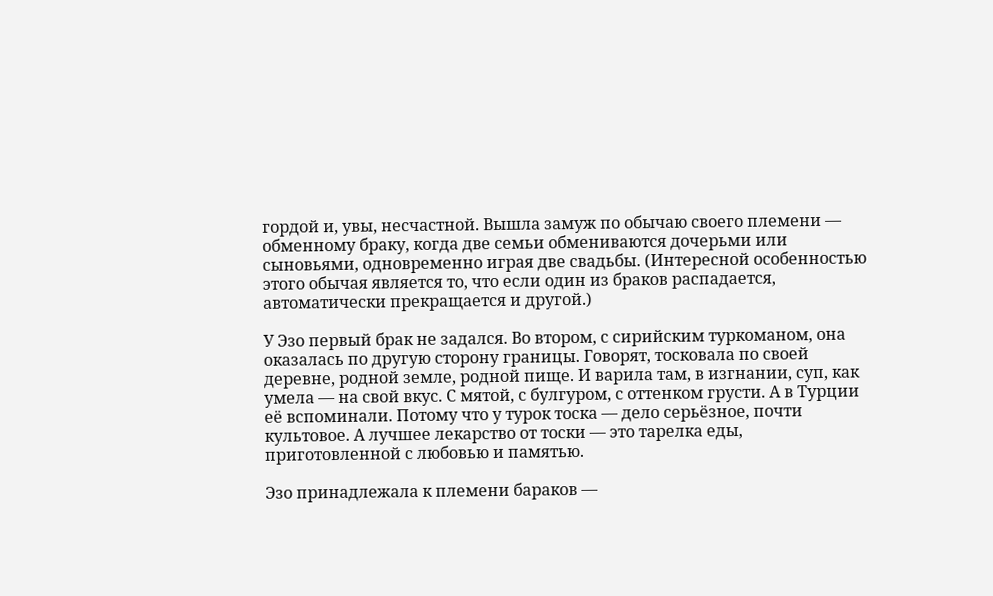гордой и, увы, несчастной. Вышла замуж по обычаю своего племени — обменному браку, когда две семьи обмениваются дочерьми или сыновьями, одновременно играя две свадьбы. (Интересной особенностью этого обычая является то, что если один из браков распадается, автоматически прекращается и другой.)

У Эзо первый брак не задался. Во втором, с сирийским туркоманом, она оказалась по другую сторону границы. Говорят, тосковала по своей деревне, родной земле, родной пище. И варила там, в изгнании, суп, как умела — на свой вкус. С мятой, с булгуром, с оттенком грусти. А в Турции её вспоминали. Потому что у турок тоска — дело серьёзное, почти культовое. А лучшее лекарство от тоски — это тарелка еды, приготовленной с любовью и памятью.

Эзо принадлежала к племени бараков —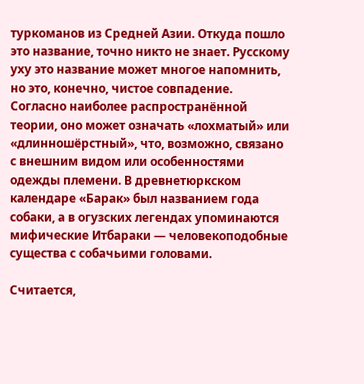туркоманов из Средней Азии. Откуда пошло это название, точно никто не знает. Русскому уху это название может многое напомнить, но это, конечно, чистое совпадение. Согласно наиболее распространённой теории, оно может означать «лохматый» или «длинношёрстный», что, возможно, связано с внешним видом или особенностями одежды племени. В древнетюркском календаре «Барак» был названием года собаки, а в огузских легендах упоминаются мифические Итбараки — человекоподобные существа с собачьими головами.

Считается,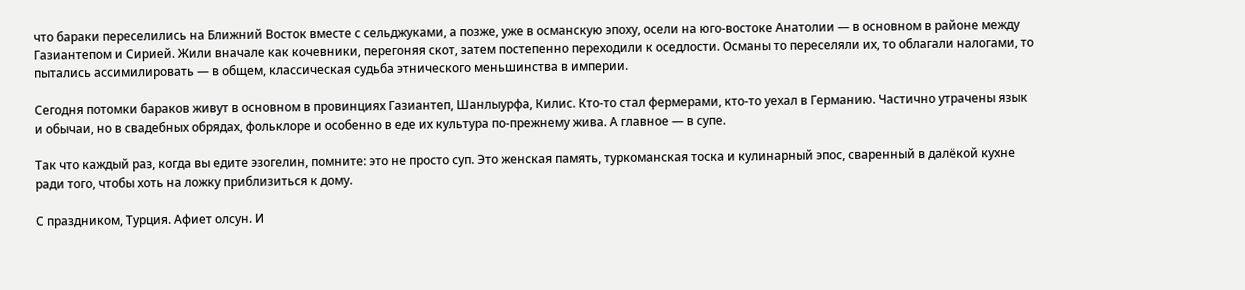что бараки переселились на Ближний Восток вместе с сельджуками, а позже, уже в османскую эпоху, осели на юго-востоке Анатолии — в основном в районе между Газиантепом и Сирией. Жили вначале как кочевники, перегоняя скот, затем постепенно переходили к оседлости. Османы то переселяли их, то облагали налогами, то пытались ассимилировать — в общем, классическая судьба этнического меньшинства в империи.

Сегодня потомки бараков живут в основном в провинциях Газиантеп, Шанлыурфа, Килис. Кто-то стал фермерами, кто-то уехал в Германию. Частично утрачены язык и обычаи, но в свадебных обрядах, фольклоре и особенно в еде их культура по-прежнему жива. А главное — в супе.

Так что каждый раз, когда вы едите эзогелин, помните: это не просто суп. Это женская память, туркоманская тоска и кулинарный эпос, сваренный в далёкой кухне ради того, чтобы хоть на ложку приблизиться к дому.

С праздником, Турция. Афиет олсун. И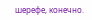шерефе, конечно.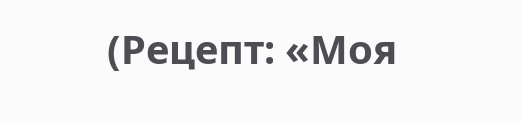(Рецепт: «Моя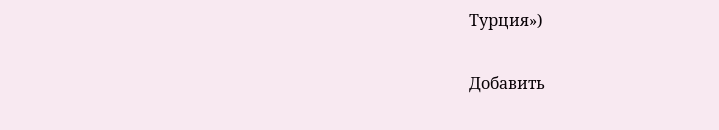Турция»)

Добавить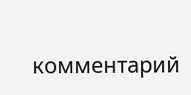комментарий